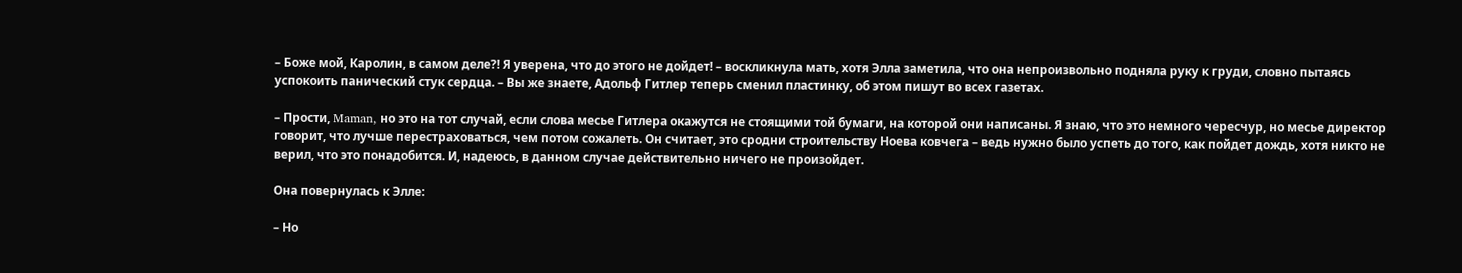– Боже мой, Каролин, в самом деле?! Я уверена, что до этого не дойдет! – воскликнула мать, хотя Элла заметила, что она непроизвольно подняла руку к груди, словно пытаясь успокоить панический стук сердца. – Вы же знаете, Адольф Гитлер теперь сменил пластинку, об этом пишут во всех газетах.

– Прости, Maman, но это на тот случай, если слова месье Гитлера окажутся не стоящими той бумаги, на которой они написаны. Я знаю, что это немного чересчур, но месье директор говорит, что лучше перестраховаться, чем потом сожалеть. Он считает, это сродни строительству Ноева ковчега – ведь нужно было успеть до того, как пойдет дождь, хотя никто не верил, что это понадобится. И, надеюсь, в данном случае действительно ничего не произойдет.

Она повернулась к Элле:

– Но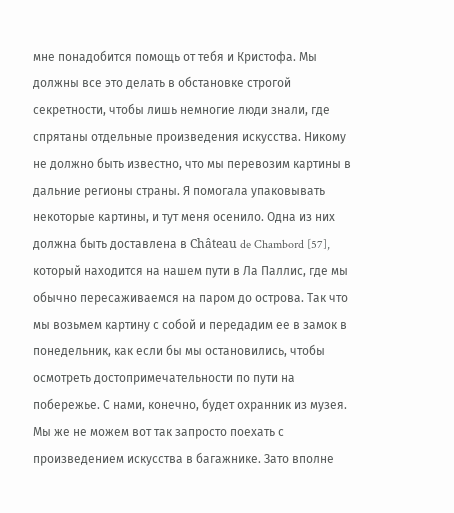мне понадобится помощь от тебя и Кристофа. Мы должны все это делать в обстановке строгой секретности, чтобы лишь немногие люди знали, где спрятаны отдельные произведения искусства. Никому не должно быть известно, что мы перевозим картины в дальние регионы страны. Я помогала упаковывать некоторые картины, и тут меня осенило. Одна из них должна быть доставлена в Château de Chambord [57], который находится на нашем пути в Ла Паллис, где мы обычно пересаживаемся на паром до острова. Так что мы возьмем картину с собой и передадим ее в замок в понедельник, как если бы мы остановились, чтобы осмотреть достопримечательности по пути на побережье. С нами, конечно, будет охранник из музея. Мы же не можем вот так запросто поехать с произведением искусства в багажнике. Зато вполне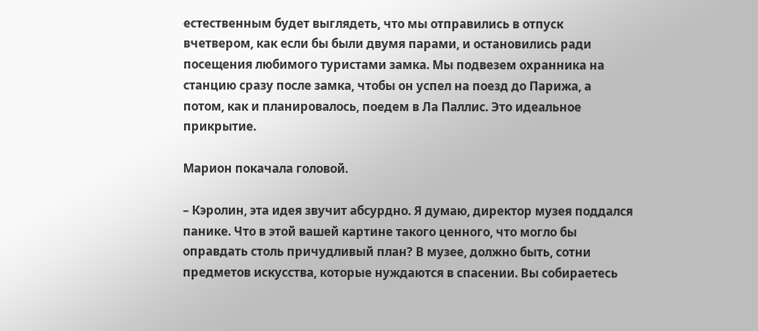естественным будет выглядеть, что мы отправились в отпуск вчетвером, как если бы были двумя парами, и остановились ради посещения любимого туристами замка. Мы подвезем охранника на станцию сразу после замка, чтобы он успел на поезд до Парижа, а потом, как и планировалось, поедем в Ла Паллис. Это идеальное прикрытие.

Марион покачала головой.

– Кэролин, эта идея звучит абсурдно. Я думаю, директор музея поддался панике. Что в этой вашей картине такого ценного, что могло бы оправдать столь причудливый план? В музее, должно быть, сотни предметов искусства, которые нуждаются в спасении. Вы собираетесь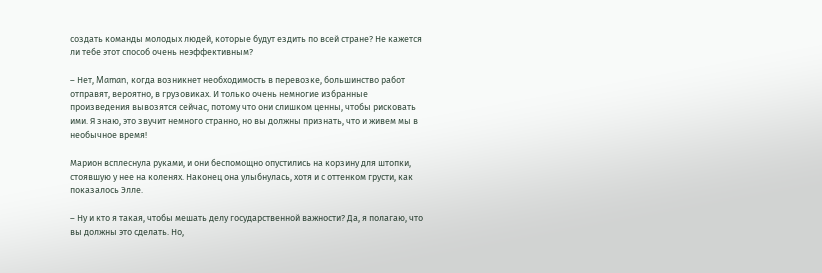создать команды молодых людей, которые будут ездить по всей стране? Не кажется ли тебе этот способ очень неэффективным?

– Нет, Maman, когда возникнет необходимость в перевозке, большинство работ отправят, вероятно, в грузовиках. И только очень немногие избранные произведения вывозятся сейчас, потому что они слишком ценны, чтобы рисковать ими. Я знаю, это звучит немного странно, но вы должны признать, что и живем мы в необычное время!

Марион всплеснула руками, и они беспомощно опустились на корзину для штопки, стоявшую у нее на коленях. Наконец она улыбнулась, хотя и с оттенком грусти, как показалось Элле.

– Ну и кто я такая, чтобы мешать делу государственной важности? Да, я полагаю, что вы должны это сделать. Но,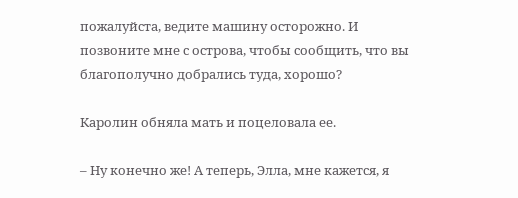пожалуйста, ведите машину осторожно. И позвоните мне с острова, чтобы сообщить, что вы благополучно добрались туда, хорошо?

Каролин обняла мать и поцеловала ее.

– Ну конечно же! А теперь, Элла, мне кажется, я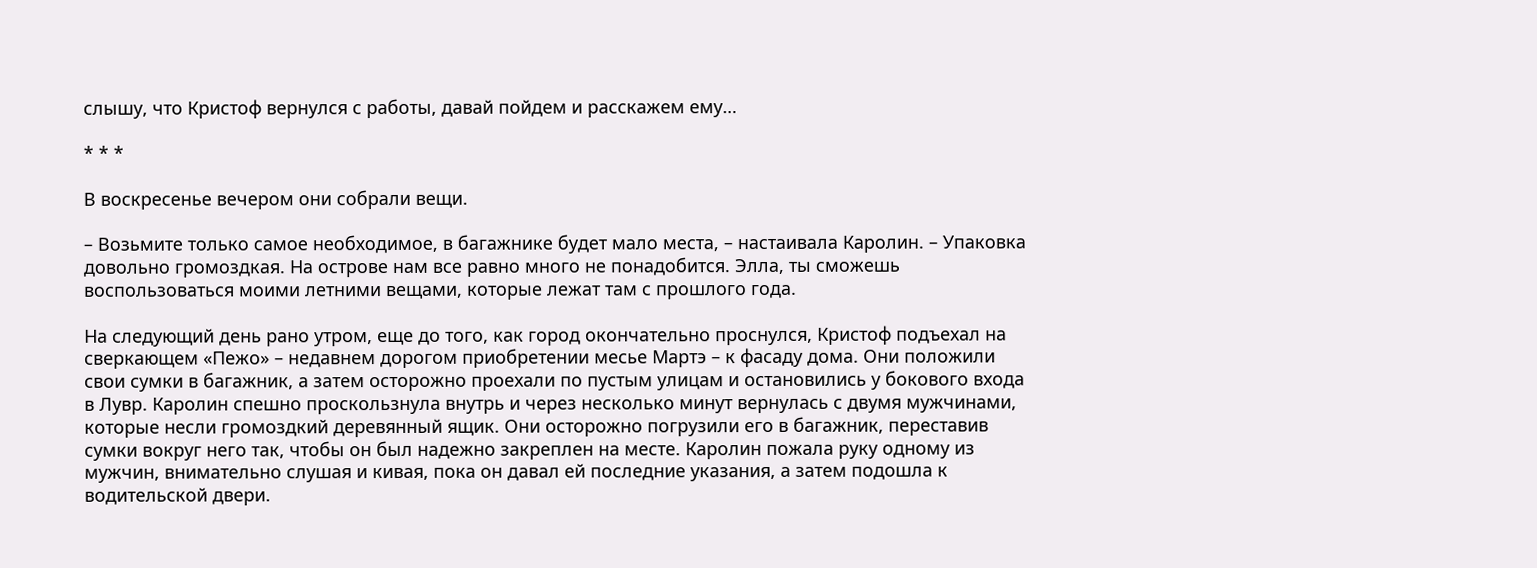слышу, что Кристоф вернулся с работы, давай пойдем и расскажем ему…

* * *

В воскресенье вечером они собрали вещи.

– Возьмите только самое необходимое, в багажнике будет мало места, – настаивала Каролин. – Упаковка довольно громоздкая. На острове нам все равно много не понадобится. Элла, ты сможешь воспользоваться моими летними вещами, которые лежат там с прошлого года.

На следующий день рано утром, еще до того, как город окончательно проснулся, Кристоф подъехал на сверкающем «Пежо» – недавнем дорогом приобретении месье Мартэ – к фасаду дома. Они положили свои сумки в багажник, а затем осторожно проехали по пустым улицам и остановились у бокового входа в Лувр. Каролин спешно проскользнула внутрь и через несколько минут вернулась с двумя мужчинами, которые несли громоздкий деревянный ящик. Они осторожно погрузили его в багажник, переставив сумки вокруг него так, чтобы он был надежно закреплен на месте. Каролин пожала руку одному из мужчин, внимательно слушая и кивая, пока он давал ей последние указания, а затем подошла к водительской двери.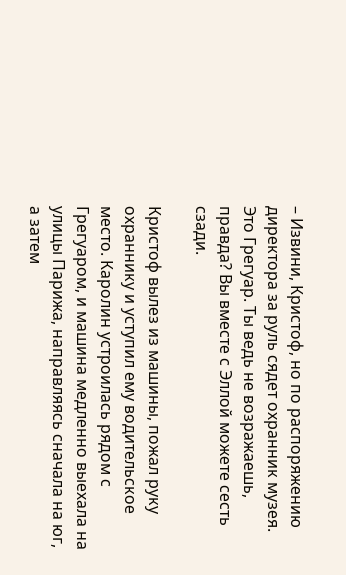– Извини, Кристоф, но по распоряжению директора за руль сядет охранник музея. Это Грегуар. Ты ведь не возражаешь, правда? Вы вместе с Эллой можете сесть сзади.

Кристоф вылез из машины, пожал руку охраннику и уступил ему водительское место. Каролин устроилась рядом с Грегуаром, и машина медленно выехала на улицы Парижа, направляясь сначала на юг, а затем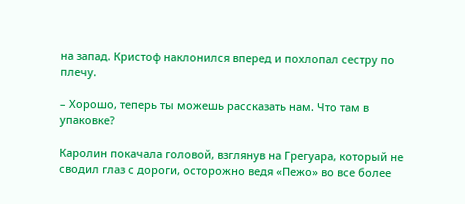на запад. Кристоф наклонился вперед и похлопал сестру по плечу.

– Хорошо, теперь ты можешь рассказать нам. Что там в упаковке?

Каролин покачала головой, взглянув на Грегуара, который не сводил глаз с дороги, осторожно ведя «Пежо» во все более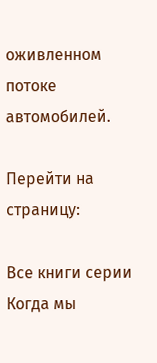оживленном потоке автомобилей.

Перейти на страницу:

Все книги серии Когда мы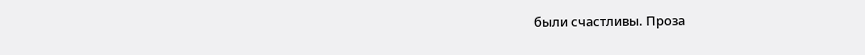были счастливы. Проза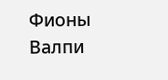Фионы Валпи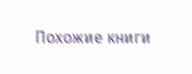Похожие книги